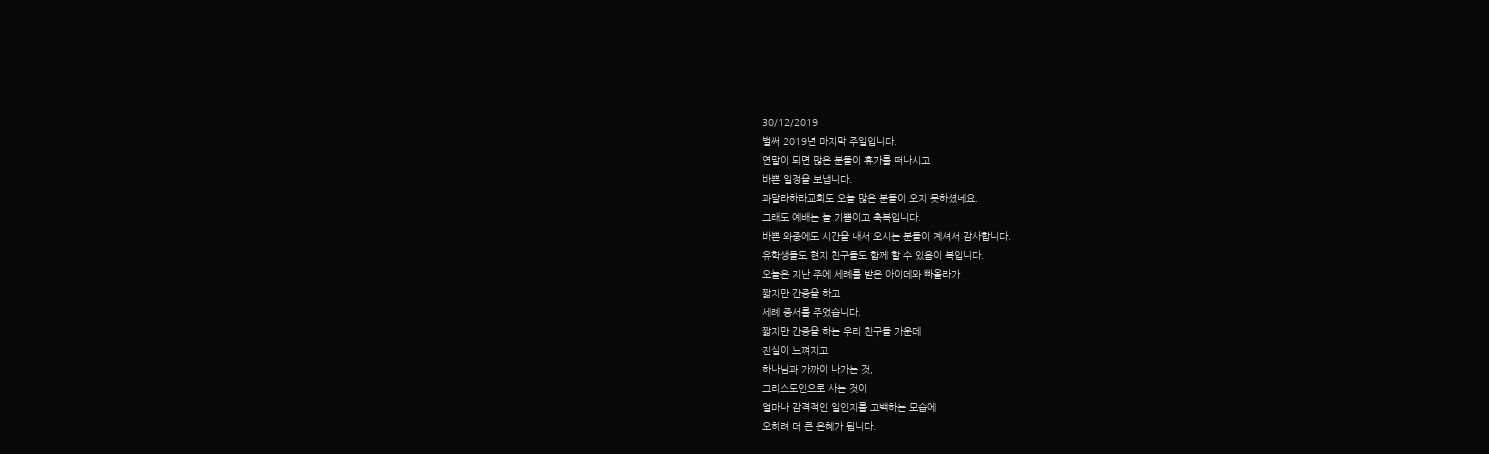30/12/2019
벌써 2019년 마지막 주일입니다.
연말이 되면 많은 분들이 휴가를 떠나시고
바쁜 일정을 보냅니다.
과달라하라교회도 오늘 많은 분들이 오지 못하셨네요.
그래도 예배는 늘 기쁨이고 축복입니다.
바쁜 와중에도 시간을 내서 오시는 분들이 계셔서 감사합니다.
유학생들도 현지 친구들도 함께 할 수 있음이 복입니다.
오늘은 지난 주에 세례를 받은 아이데와 빠올라가
짧지만 간증을 하고
세례 증서를 주었습니다.
짧지만 간증을 하는 우리 친구들 가운데
진실이 느껴지고
하나님과 가까이 나가는 것,
그리스도인으로 사는 것이
얼마나 감격적인 일인지를 고백하는 모습에
오히려 더 큰 은혜가 됩니다.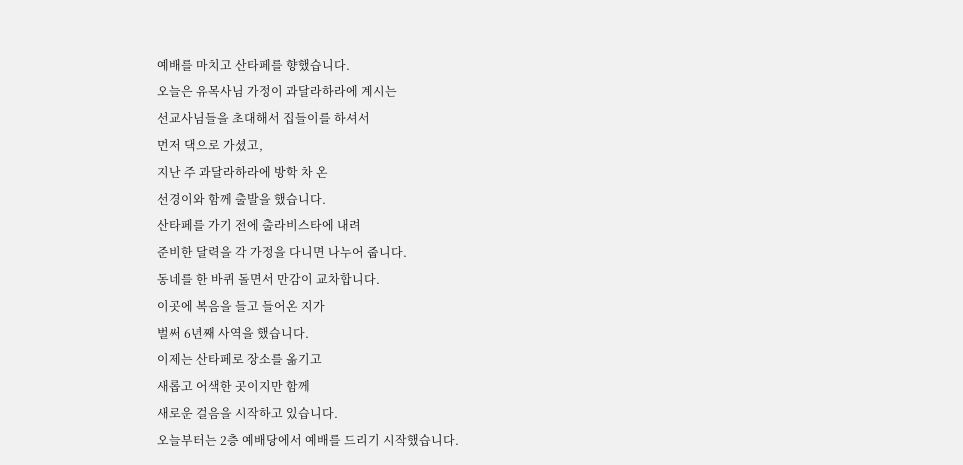예배를 마치고 산타페를 향했습니다.
오늘은 유목사님 가정이 과달라하라에 계시는
선교사님들을 초대해서 집들이를 하셔서
먼저 댁으로 가셨고,
지난 주 과달라하라에 방학 차 온
선경이와 함께 출발을 했습니다.
산타페를 가기 전에 출라비스타에 내려
준비한 달력을 각 가정을 다니면 나누어 줍니다.
동네를 한 바퀴 돌면서 만감이 교차합니다.
이곳에 복음을 들고 들어온 지가
벌써 6년째 사역을 했습니다.
이제는 산타페로 장소를 옮기고
새롭고 어색한 곳이지만 함께
새로운 걸음을 시작하고 있습니다.
오늘부터는 2층 예배당에서 예배를 드리기 시작했습니다.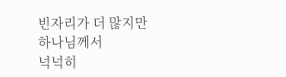빈자리가 더 많지만 하나님께서
넉넉히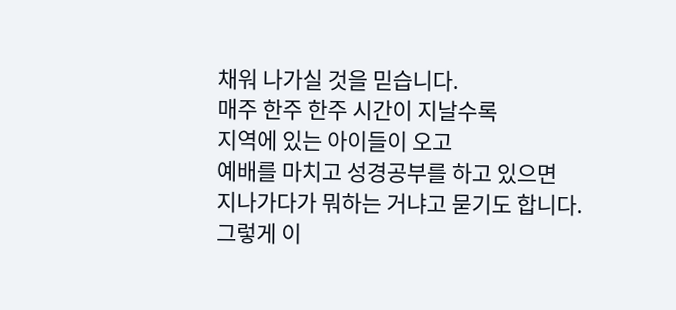채워 나가실 것을 믿습니다.
매주 한주 한주 시간이 지날수록
지역에 있는 아이들이 오고
예배를 마치고 성경공부를 하고 있으면
지나가다가 뭐하는 거냐고 묻기도 합니다.
그렇게 이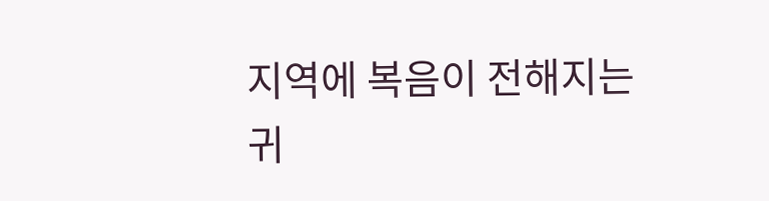지역에 복음이 전해지는
귀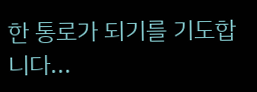한 통로가 되기를 기도합니다...